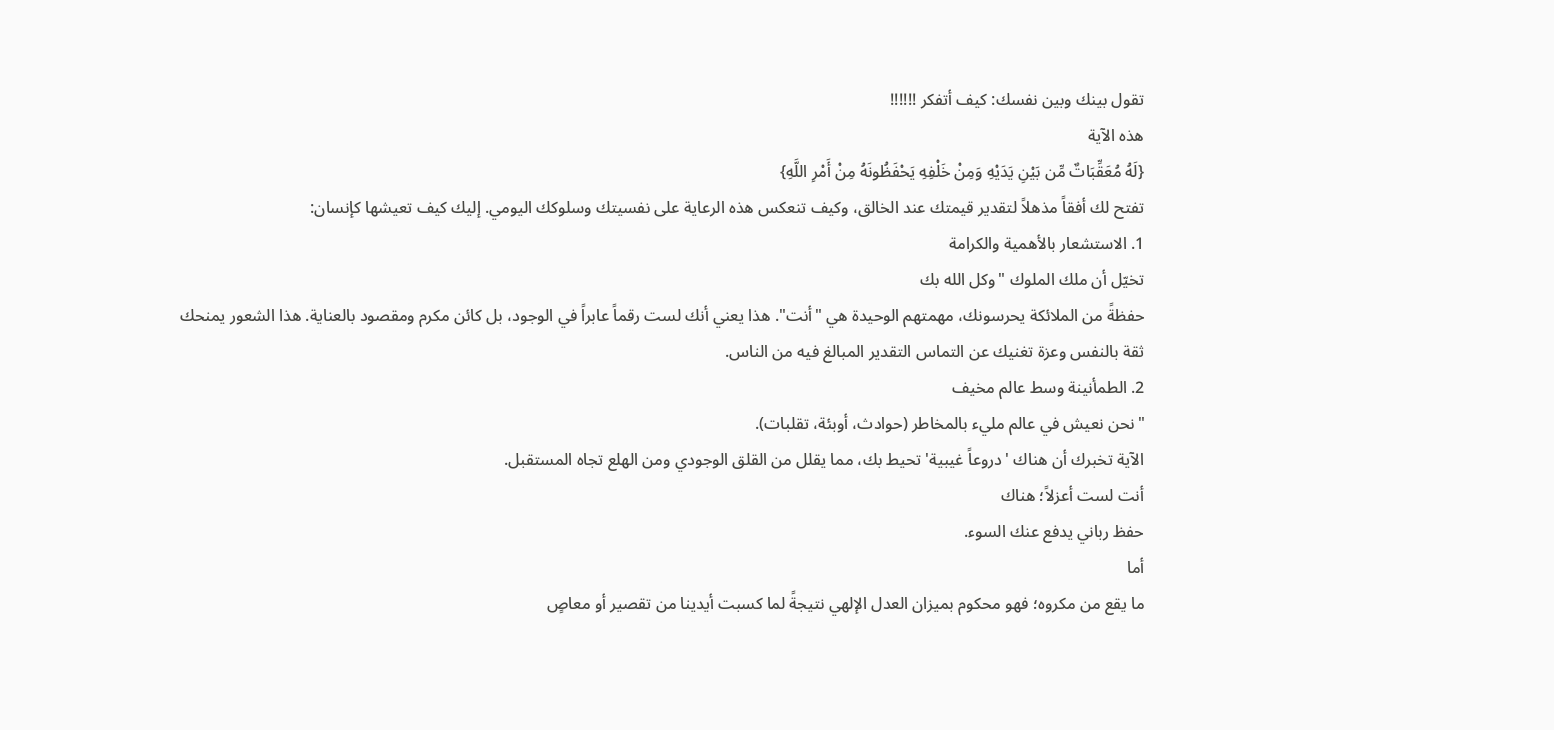تقول بينك وبين نفسك: كيف أتفكر !!!!!!
هذه الآية
{لَهُ مُعَقِّبَاتٌ مِّن بَيْنِ يَدَيْهِ وَمِنْ خَلْفِهِ يَحْفَظُونَهُ مِنْ أَمْرِ اللَّهِ}
تفتح لك أفقاً مذهلاً لتقدير قيمتك عند الخالق، وكيف تنعكس هذه الرعاية على نفسيتك وسلوكك اليومي. إليك كيف تعيشها كإنسان:
1. الاستشعار بالأهمية والكرامة
تخيّل أن ملك الملوك "وكل الله بك
حفظةً من الملائكة يحرسونك، مهمتهم الوحيدة هي "أنت". هذا يعني أنك لست رقماً عابراً في الوجود، بل كائن مكرم ومقصود بالعناية. هذا الشعور يمنحك ثقة بالنفس وعزة تغنيك عن التماس التقدير المبالغ فيه من الناس.
2. الطمأنينة وسط عالم مخيف
"نحن نعيش في عالم مليء بالمخاطر (حوادث، أوبئة، تقلبات).
الآية تخبرك أن هناك 'دروعاً غيبية' تحيط بك، مما يقلل من القلق الوجودي ومن الهلع تجاه المستقبل.
أنت لست أعزلاً؛ هناك
حفظ رباني يدفع عنك السوء.
أما
ما يقع من مكروه؛ فهو محكوم بميزان العدل الإلهي نتيجةً لما كسبت أيدينا من تقصير أو معاصٍ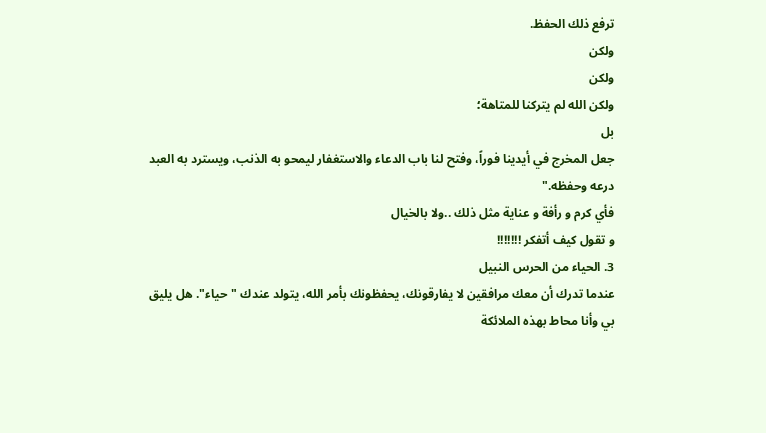ترفع ذلك الحفظ.
ولكن
ولكن
ولكن الله لم يتركنا للمتاهة؛
بل
جعل المخرج في أيدينا فوراً، وفتح لنا باب الدعاء والاستغفار ليمحو به الذنب، ويسترد به العبد درعه وحفظه."
فأي كرم و رأفة و عناية مثل ذلك ..ولا بالخيال
و تقول كيف أتفكر !!!!!!!
3. الحياء من الحرس النبيل
عندما تدرك أن معك مرافقين لا يفارقونك، يحفظونك بأمر الله، يتولد عندك "حياء". هل يليق بي وأنا محاط بهذه الملائكة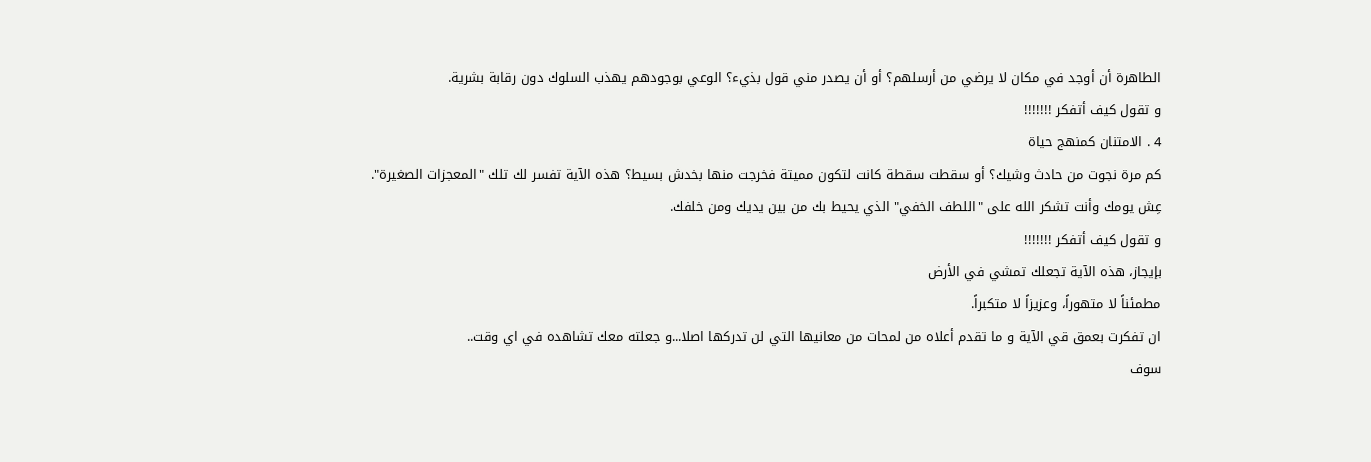الطاهرة أن أوجد في مكان لا يرضي من أرسلهم؟ أو أن يصدر مني قول بذيء؟ الوعي بوجودهم يهذب السلوك دون رقابة بشرية.
و تقول كيف أتفكر !!!!!!!
4 . الامتنان كمنهج حياة
كم مرة نجوت من حادث وشيك؟ أو سقطت سقطة كانت لتكون مميتة فخرجت منها بخدش بسيط؟ هذه الآية تفسر لك تلك "المعجزات الصغيرة".
عِش يومك وأنت تشكر الله على "اللطف الخفي" الذي يحيط بك من بين يديك ومن خلفك.
و تقول كيف أتفكر !!!!!!!
بإيجاز، هذه الآية تجعلك تمشي في الأرض
مطمئناً لا متهوراً، وعزيزاً لا متكبراً.
ان تفكرت بعمق قي الآية و ما تقدم أعلاه من لمحات من معانيها التي لن تدركها اصلا...و جعلته معك تشاهده في اي وقت..
سوف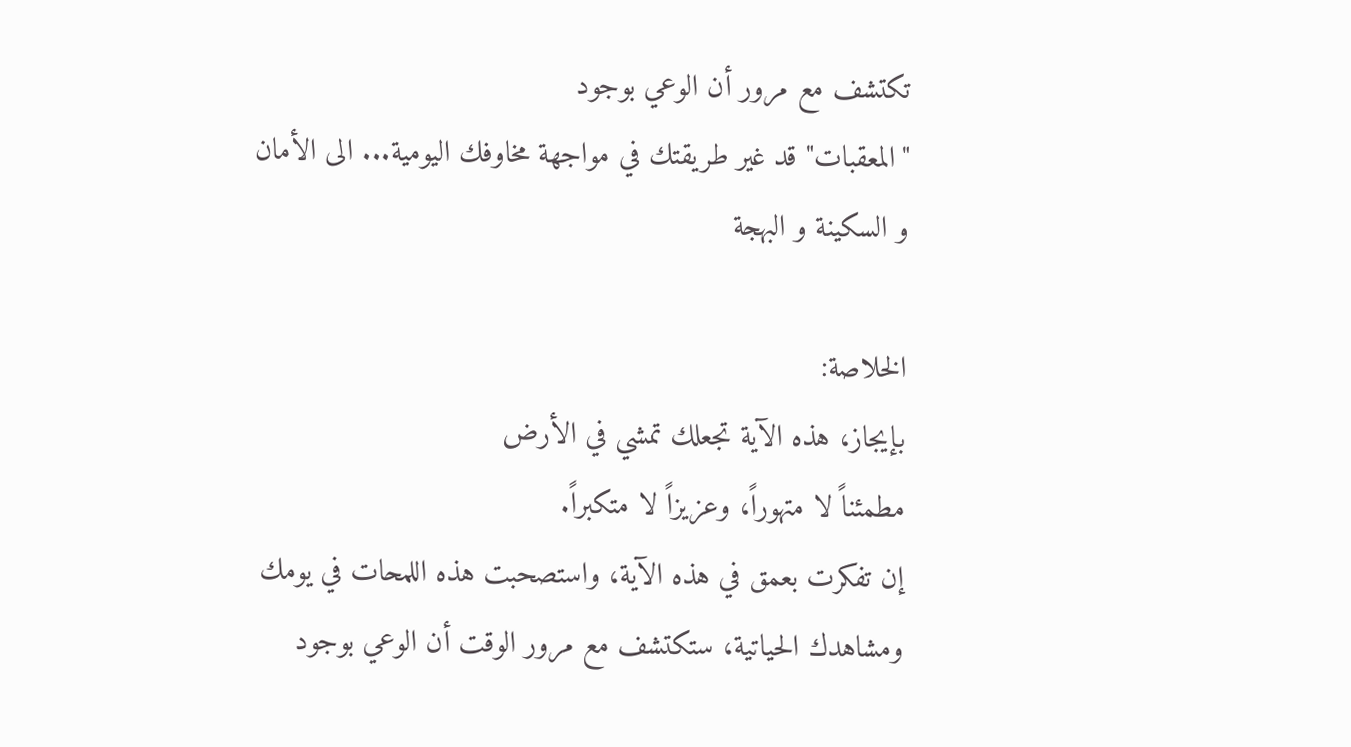تكتشف مع مرور أن الوعي بوجود
"المعقبات" قد غير طريقتك في مواجهة مخاوفك اليومية... الى الأمان و السكينة و البهجة

الخلاصة:
بإيجاز، هذه الآية تجعلك تمشي في الأرض
مطمئناً لا متهوراً، وعزيزاً لا متكبراً.
إن تفكرت بعمق في هذه الآية، واستصحبت هذه اللمحات في يومك ومشاهدك الحياتية، ستكتشف مع مرور الوقت أن الوعي بوجود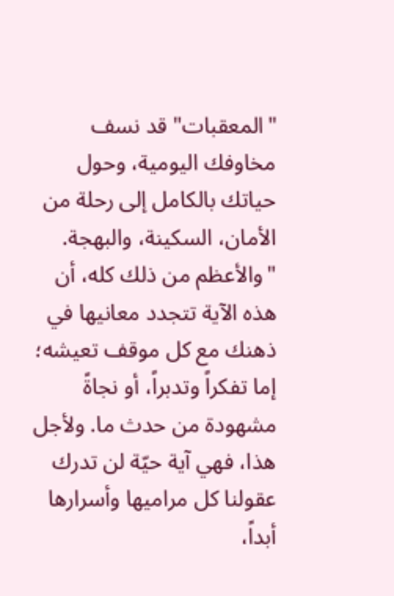"المعقبات" قد نسف مخاوفك اليومية، وحول حياتك بالكامل إلى رحلة من
الأمان، السكينة، والبهجة.
"والأعظم من ذلك كله، أن هذه الآية تتجدد معانيها في ذهنك مع كل موقف تعيشه؛ إما تفكراً وتدبراً، أو نجاةً مشهودة من حدث ما. ولأجل هذا، فهي آية حيّة لن تدرك عقولنا كل مراميها وأسرارها أبداً،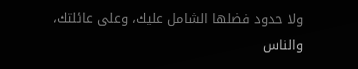ولا حدود فضلها الشامل عليك، وعلى عائلتك، والناس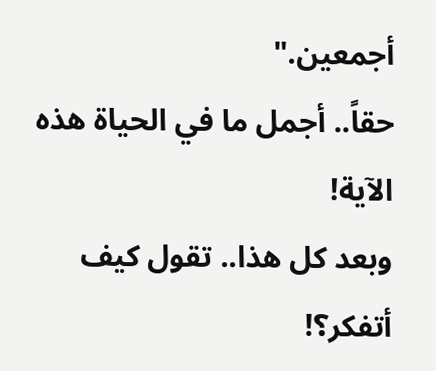أجمعين."
حقاً.. أجمل ما في الحياة هذه الآية!
وبعد كل هذا.. تقول كيف أتفكر؟!